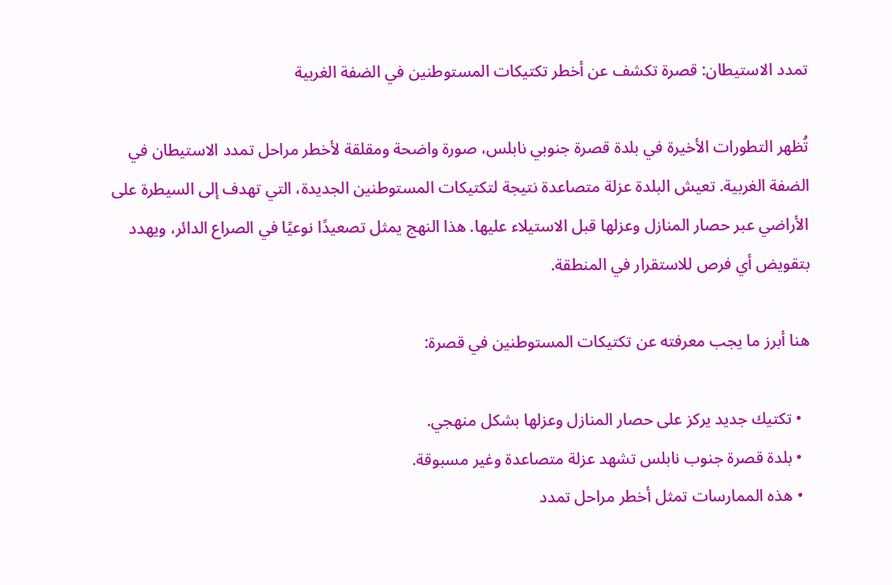تمدد الاستيطان: قصرة تكشف عن أخطر تكتيكات المستوطنين في الضفة الغربية

تُظهر التطورات الأخيرة في بلدة قصرة جنوبي نابلس، صورة واضحة ومقلقة لأخطر مراحل تمدد الاستيطان في الضفة الغربية. تعيش البلدة عزلة متصاعدة نتيجة لتكتيكات المستوطنين الجديدة، التي تهدف إلى السيطرة على الأراضي عبر حصار المنازل وعزلها قبل الاستيلاء عليها. هذا النهج يمثل تصعيدًا نوعيًا في الصراع الدائر، ويهدد بتقويض أي فرص للاستقرار في المنطقة.

هنا أبرز ما يجب معرفته عن تكتيكات المستوطنين في قصرة:

  • تكتيك جديد يركز على حصار المنازل وعزلها بشكل منهجي.
  • بلدة قصرة جنوب نابلس تشهد عزلة متصاعدة وغير مسبوقة.
  • هذه الممارسات تمثل أخطر مراحل تمدد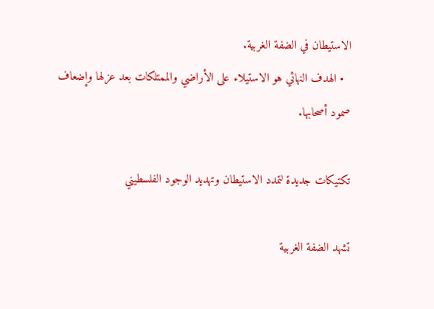الاستيطان في الضفة الغربية.
  • الهدف النهائي هو الاستيلاء على الأراضي والممتلكات بعد عزلها وإضعاف صمود أصحابها.

تكتيكات جديدة لتمدد الاستيطان وتهديد الوجود الفلسطيني

تشهد الضفة الغربية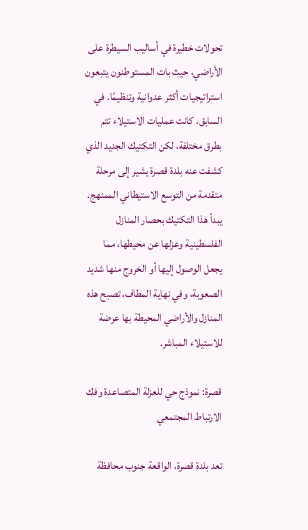تحولات خطيرة في أساليب السيطرة على الأراضي، حيث بات المستوطنون يتبعون استراتيجيات أكثر عدوانية وتنظيمًا. في السابق، كانت عمليات الاستيلاء تتم بطرق مختلفة، لكن التكتيك الجديد الذي كشفت عنه بلدة قصرة يشير إلى مرحلة متقدمة من التوسع الاستيطاني الممنهج. يبدأ هذا التكتيك بحصار المنازل الفلسطينية وعزلها عن محيطها، مما يجعل الوصول إليها أو الخروج منها شديد الصعوبة، وفي نهاية المطاف، تصبح هذه المنازل والأراضي المحيطة بها عرضة للاستيلاء المباشر.

قصرة: نموذج حي للعزلة المتصاعدة وفك الارتباط المجتمعي

تعد بلدة قصرة، الواقعة جنوب محافظة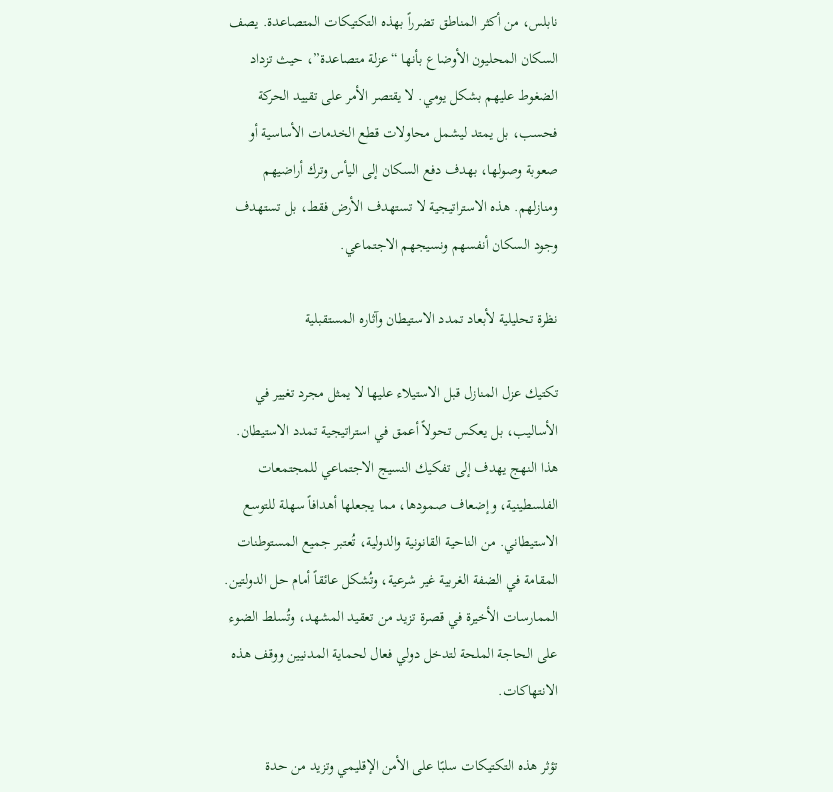نابلس، من أكثر المناطق تضرراً بهذه التكتيكات المتصاعدة. يصف السكان المحليون الأوضاع بأنها “عزلة متصاعدة”، حيث تزداد الضغوط عليهم بشكل يومي. لا يقتصر الأمر على تقييد الحركة فحسب، بل يمتد ليشمل محاولات قطع الخدمات الأساسية أو صعوبة وصولها، بهدف دفع السكان إلى اليأس وترك أراضيهم ومنازلهم. هذه الاستراتيجية لا تستهدف الأرض فقط، بل تستهدف وجود السكان أنفسهم ونسيجهم الاجتماعي.

نظرة تحليلية لأبعاد تمدد الاستيطان وآثاره المستقبلية

تكتيك عزل المنازل قبل الاستيلاء عليها لا يمثل مجرد تغيير في الأساليب، بل يعكس تحولاً أعمق في استراتيجية تمدد الاستيطان. هذا النهج يهدف إلى تفكيك النسيج الاجتماعي للمجتمعات الفلسطينية، وإضعاف صمودها، مما يجعلها أهدافاً سهلة للتوسع الاستيطاني. من الناحية القانونية والدولية، تُعتبر جميع المستوطنات المقامة في الضفة الغربية غير شرعية، وتُشكل عائقاً أمام حل الدولتين. الممارسات الأخيرة في قصرة تزيد من تعقيد المشهد، وتُسلط الضوء على الحاجة الملحة لتدخل دولي فعال لحماية المدنيين ووقف هذه الانتهاكات.

تؤثر هذه التكتيكات سلبًا على الأمن الإقليمي وتزيد من حدة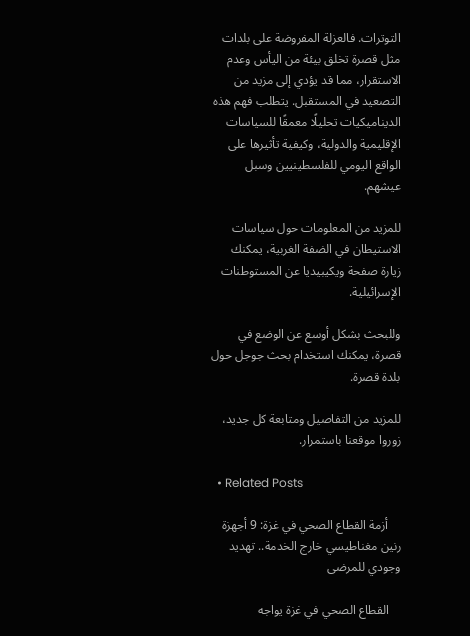التوترات. فالعزلة المفروضة على بلدات مثل قصرة تخلق بيئة من اليأس وعدم الاستقرار، مما قد يؤدي إلى مزيد من التصعيد في المستقبل. يتطلب فهم هذه الديناميكيات تحليلًا معمقًا للسياسات الإقليمية والدولية، وكيفية تأثيرها على الواقع اليومي للفلسطينيين وسبل عيشهم.

للمزيد من المعلومات حول سياسات الاستيطان في الضفة الغربية، يمكنك زيارة صفحة ويكيبيديا عن المستوطنات الإسرائيلية.

وللبحث بشكل أوسع عن الوضع في قصرة، يمكنك استخدام بحث جوجل حول بلدة قصرة.

للمزيد من التفاصيل ومتابعة كل جديد، زوروا موقعنا باستمرار.

  • Related Posts

    أزمة القطاع الصحي في غزة: 9 أجهزة رنين مغناطيسي خارج الخدمة.. تهديد وجودي للمرضى

    القطاع الصحي في غزة يواجه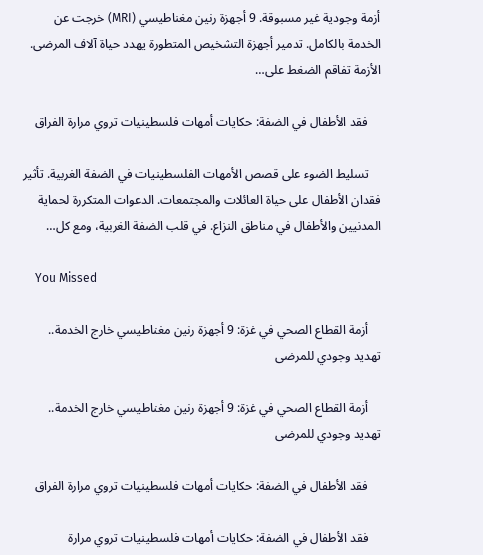أزمة وجودية غير مسبوقة. 9 أجهزة رنين مغناطيسي (MRI) خرجت عن الخدمة بالكامل. تدمير أجهزة التشخيص المتطورة يهدد حياة آلاف المرضى. الأزمة تفاقم الضغط على…

    فقد الأطفال في الضفة: حكايات أمهات فلسطينيات تروي مرارة الفراق

    تسليط الضوء على قصص الأمهات الفلسطينيات في الضفة الغربية. تأثير فقدان الأطفال على حياة العائلات والمجتمعات. الدعوات المتكررة لحماية المدنيين والأطفال في مناطق النزاع. في قلب الضفة الغربية، ومع كل…

    You Missed

    أزمة القطاع الصحي في غزة: 9 أجهزة رنين مغناطيسي خارج الخدمة.. تهديد وجودي للمرضى

    أزمة القطاع الصحي في غزة: 9 أجهزة رنين مغناطيسي خارج الخدمة.. تهديد وجودي للمرضى

    فقد الأطفال في الضفة: حكايات أمهات فلسطينيات تروي مرارة الفراق

    فقد الأطفال في الضفة: حكايات أمهات فلسطينيات تروي مرارة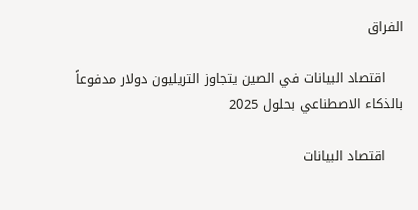الفراق

    اقتصاد البيانات في الصين يتجاوز التريليون دولار مدفوعاً بالذكاء الاصطناعي بحلول 2025

    اقتصاد البيانات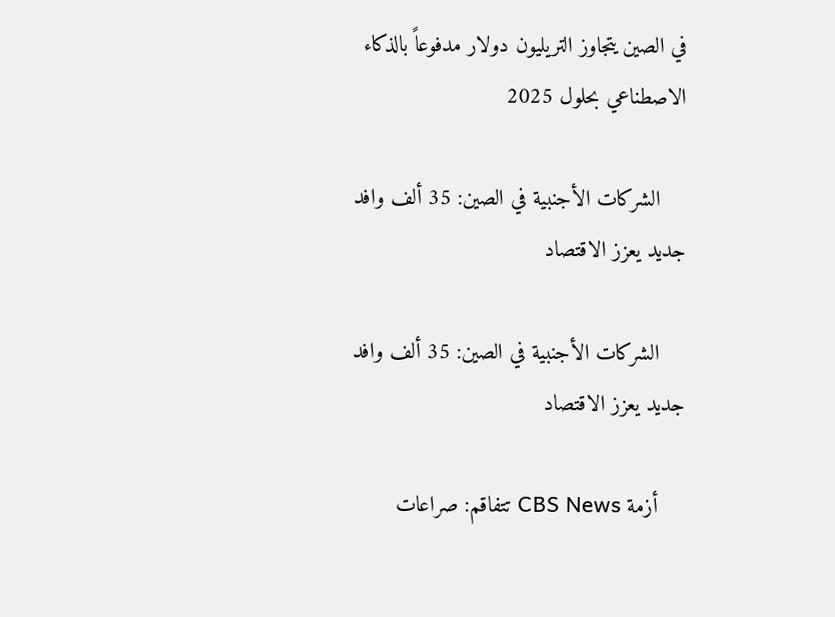في الصين يتجاوز التريليون دولار مدفوعاً بالذكاء الاصطناعي بحلول 2025

    الشركات الأجنبية في الصين: 35 ألف وافد جديد يعزز الاقتصاد

    الشركات الأجنبية في الصين: 35 ألف وافد جديد يعزز الاقتصاد

    أزمة CBS News تتفاقم: صراعات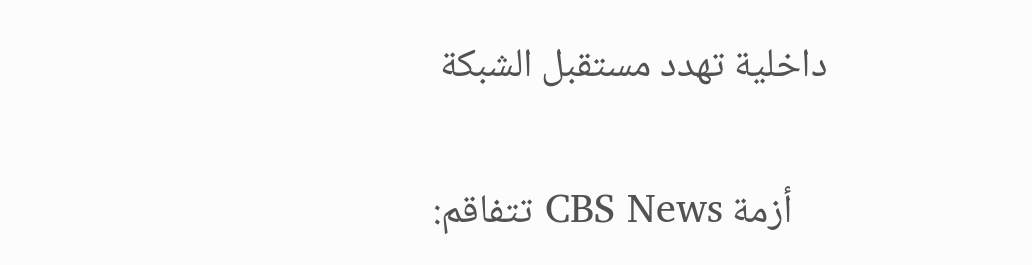داخلية تهدد مستقبل الشبكة

    أزمة CBS News تتفاقم: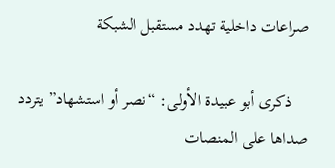صراعات داخلية تهدد مستقبل الشبكة

    ذكرى أبو عبيدة الأولى: “نصر أو استشهاد” يتردد صداها على المنصات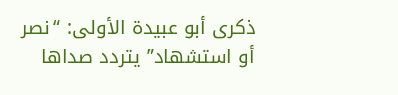ذكرى أبو عبيدة الأولى: “نصر أو استشهاد” يتردد صداها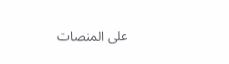على المنصات